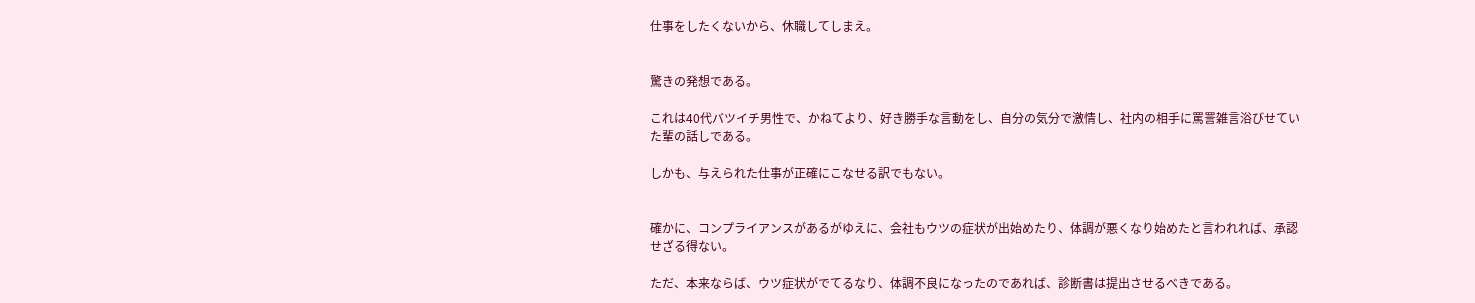仕事をしたくないから、休職してしまえ。


驚きの発想である。

これは40代バツイチ男性で、かねてより、好き勝手な言動をし、自分の気分で激情し、社内の相手に罵詈雑言浴びせていた輩の話しである。

しかも、与えられた仕事が正確にこなせる訳でもない。


確かに、コンプライアンスがあるがゆえに、会社もウツの症状が出始めたり、体調が悪くなり始めたと言われれば、承認せざる得ない。

ただ、本来ならば、ウツ症状がでてるなり、体調不良になったのであれば、診断書は提出させるべきである。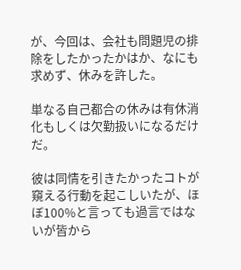が、今回は、会社も問題児の排除をしたかったかはか、なにも求めず、休みを許した。

単なる自己都合の休みは有休消化もしくは欠勤扱いになるだけだ。

彼は同情を引きたかったコトが窺える行動を起こしいたが、ほぼ100%と言っても過言ではないが皆から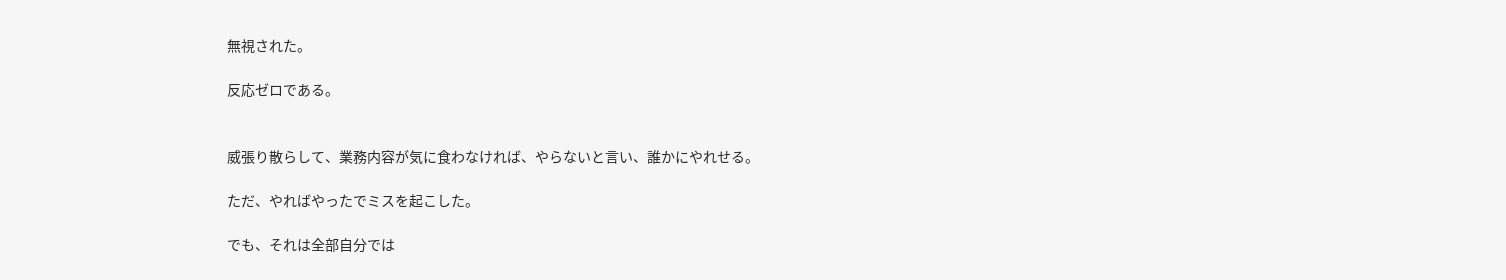無視された。

反応ゼロである。


威張り散らして、業務内容が気に食わなければ、やらないと言い、誰かにやれせる。

ただ、やればやったでミスを起こした。

でも、それは全部自分では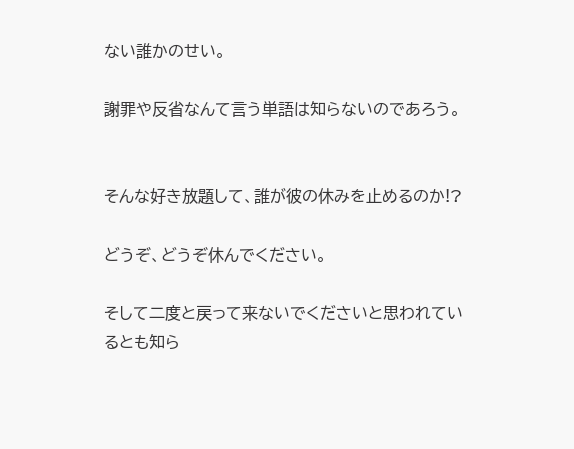ない誰かのせい。

謝罪や反省なんて言う単語は知らないのであろう。


そんな好き放題して、誰が彼の休みを止めるのか!?

どうぞ、どうぞ休んでください。

そして二度と戻って来ないでくださいと思われているとも知ら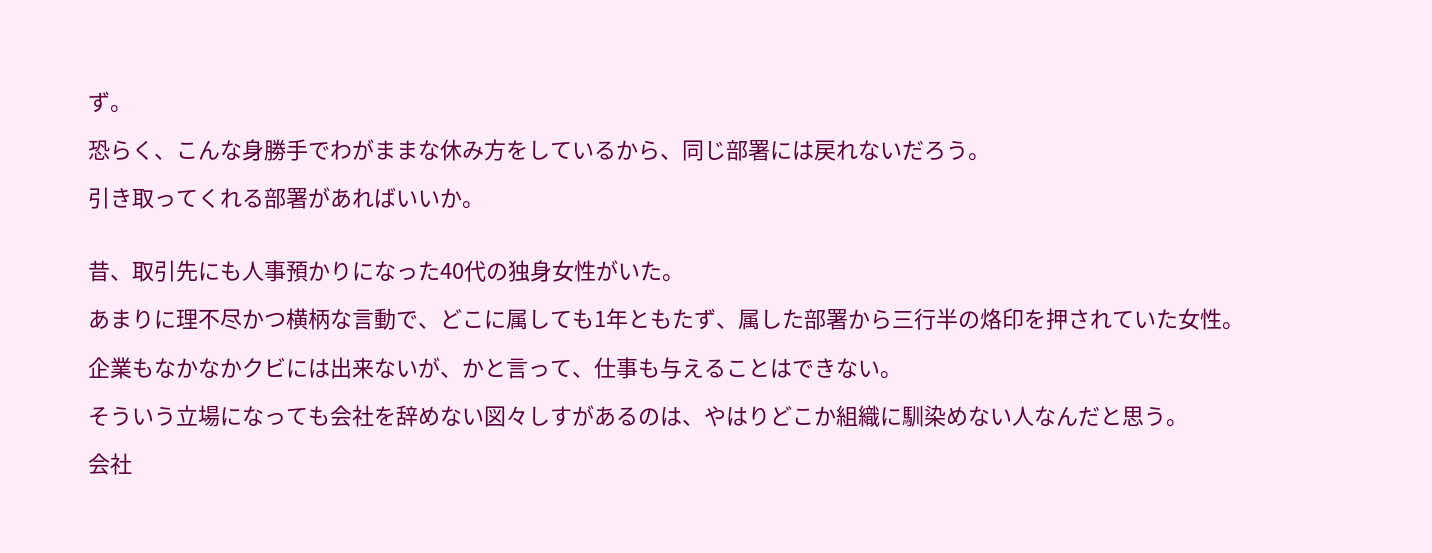ず。

恐らく、こんな身勝手でわがままな休み方をしているから、同じ部署には戻れないだろう。

引き取ってくれる部署があればいいか。


昔、取引先にも人事預かりになった40代の独身女性がいた。

あまりに理不尽かつ横柄な言動で、どこに属しても1年ともたず、属した部署から三行半の烙印を押されていた女性。

企業もなかなかクビには出来ないが、かと言って、仕事も与えることはできない。

そういう立場になっても会社を辞めない図々しすがあるのは、やはりどこか組織に馴染めない人なんだと思う。

会社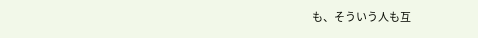も、そういう人も互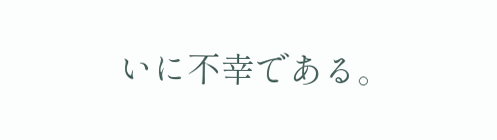いに不幸である。